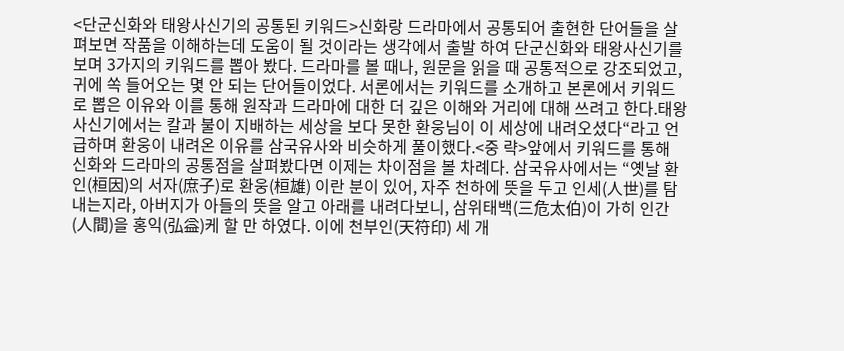<단군신화와 태왕사신기의 공통된 키워드>신화랑 드라마에서 공통되어 출현한 단어들을 살펴보면 작품을 이해하는데 도움이 될 것이라는 생각에서 출발 하여 단군신화와 태왕사신기를 보며 3가지의 키워드를 뽑아 봤다. 드라마를 볼 때나, 원문을 읽을 때 공통적으로 강조되었고, 귀에 쏙 들어오는 몇 안 되는 단어들이었다. 서론에서는 키워드를 소개하고 본론에서 키워드로 뽑은 이유와 이를 통해 원작과 드라마에 대한 더 깊은 이해와 거리에 대해 쓰려고 한다.태왕사신기에서는 칼과 불이 지배하는 세상을 보다 못한 환웅님이 이 세상에 내려오셨다“라고 언급하며 환웅이 내려온 이유를 삼국유사와 비슷하게 풀이했다.<중 략>앞에서 키워드를 통해 신화와 드라마의 공통점을 살펴봤다면 이제는 차이점을 볼 차례다. 삼국유사에서는 “옛날 환인(桓因)의 서자(庶子)로 환웅(桓雄) 이란 분이 있어, 자주 천하에 뜻을 두고 인세(人世)를 탐내는지라, 아버지가 아들의 뜻을 알고 아래를 내려다보니, 삼위태백(三危太伯)이 가히 인간(人間)을 홍익(弘益)케 할 만 하였다. 이에 천부인(天符印) 세 개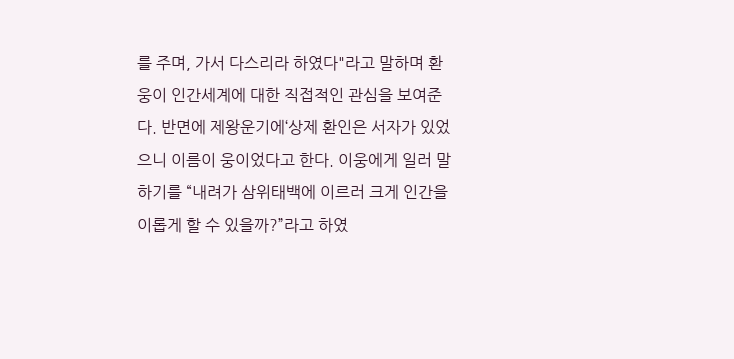를 주며, 가서 다스리라 하였다"라고 말하며 환웅이 인간세계에 대한 직접적인 관심을 보여준다. 반면에 제왕운기에‘상제 환인은 서자가 있었으니 이름이 웅이었다고 한다. 이웅에게 일러 말하기를 “내려가 삼위태백에 이르러 크게 인간을 이롭게 할 수 있을까?”라고 하였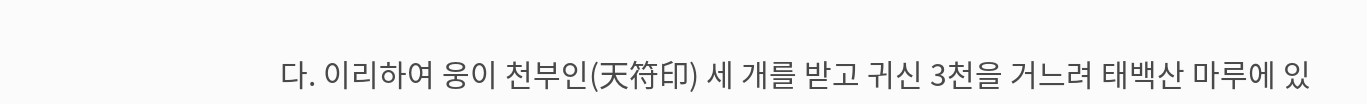다. 이리하여 웅이 천부인(天符印) 세 개를 받고 귀신 3천을 거느려 태백산 마루에 있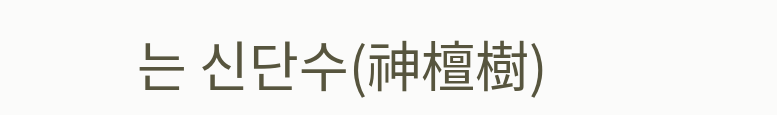는 신단수(神檀樹)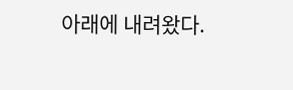아래에 내려왔다.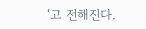‘고 전해진다.